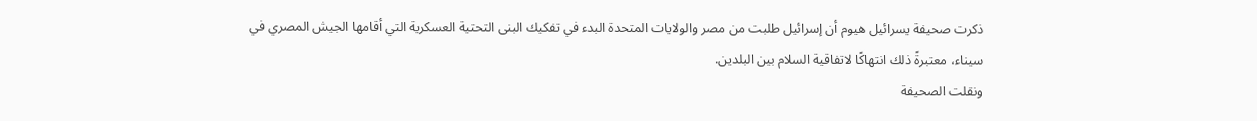ذكرت صحيفة يسرائيل هيوم أن إسرائيل طلبت من مصر والولايات المتحدة البدء في تفكيك البنى التحتية العسكرية التي أقامها الجيش المصري في سيناء، معتبرةً ذلك انتهاكًا لاتفاقية السلام بين البلدين.
ونقلت الصحيفة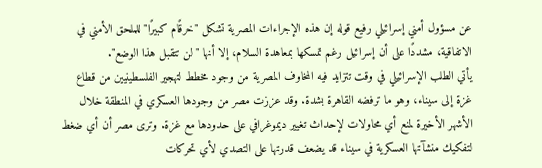عن مسؤول أمني إسرائيلي رفيع قوله إن هذه الإجراءات المصرية تشكل "خرقًام كبيرًا" للملحق الأمني في الاتفاقية، مشددًا على أن إسرائيل رغم تمسكها بمعاهدة السلام، إلا أنها "لن تتقبل هذا الوضع".
يأتي الطلب الإسرائيلي في وقت تتزايد فيه المخاوف المصرية من وجود مخطط لتهجير الفلسطينيين من قطاع غزة إلى سيناء، وهو ما ترفضه القاهرة بشدة. وقد عززت مصر من وجودها العسكري في المنطقة خلال الأشهر الأخيرة لمنع أي محاولات لإحداث تغيير ديموغرافي على حدودها مع غزة. وترى مصر أن أي ضغط لتفكيك منشآتها العسكرية في سيناء قد يضعف قدرتها على التصدي لأي تحركات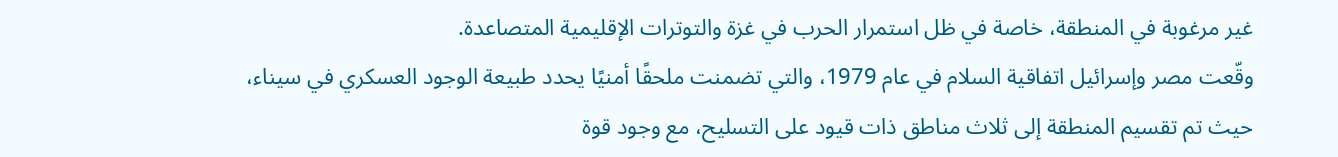غير مرغوبة في المنطقة، خاصة في ظل استمرار الحرب في غزة والتوترات الإقليمية المتصاعدة.
وقّعت مصر وإسرائيل اتفاقية السلام في عام 1979، والتي تضمنت ملحقًا أمنيًا يحدد طبيعة الوجود العسكري في سيناء، حيث تم تقسيم المنطقة إلى ثلاث مناطق ذات قيود على التسليح، مع وجود قوة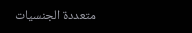متعددة الجنسيات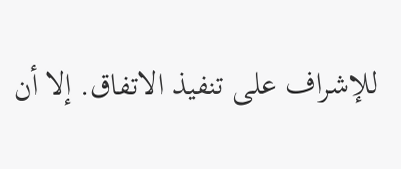للإشراف على تنفيذ الاتفاق. إلا أن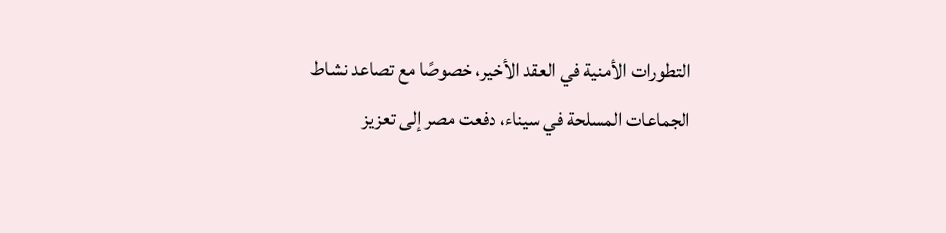التطورات الأمنية في العقد الأخير، خصوصًا مع تصاعد نشاط الجماعات المسلحة في سيناء، دفعت مصر إلى تعزيز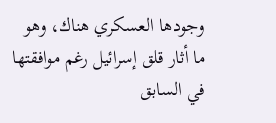وجودها العسكري هناك، وهو ما أثار قلق إسرائيل رغم موافقتها في السابق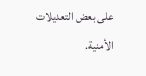على بعض التعديلات الأمنية.